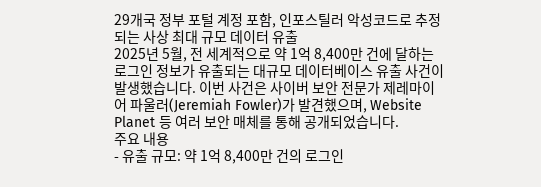29개국 정부 포털 계정 포함, 인포스틸러 악성코드로 추정되는 사상 최대 규모 데이터 유출
2025년 5월, 전 세계적으로 약 1억 8,400만 건에 달하는 로그인 정보가 유출되는 대규모 데이터베이스 유출 사건이 발생했습니다. 이번 사건은 사이버 보안 전문가 제레마이어 파울러(Jeremiah Fowler)가 발견했으며, Website Planet 등 여러 보안 매체를 통해 공개되었습니다.
주요 내용
- 유출 규모: 약 1억 8,400만 건의 로그인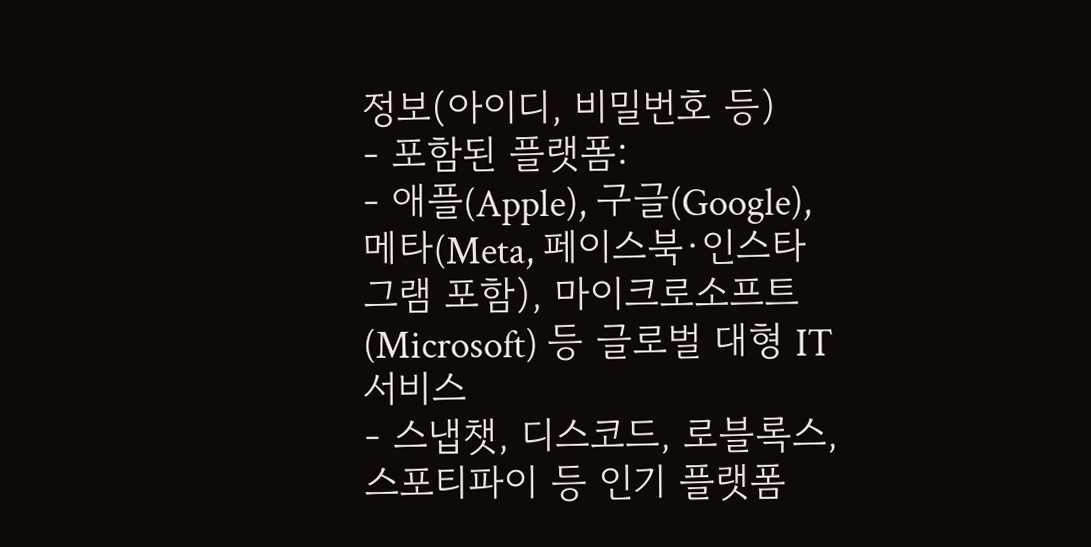정보(아이디, 비밀번호 등)
- 포함된 플랫폼:
- 애플(Apple), 구글(Google), 메타(Meta, 페이스북·인스타그램 포함), 마이크로소프트(Microsoft) 등 글로벌 대형 IT 서비스
- 스냅챗, 디스코드, 로블록스, 스포티파이 등 인기 플랫폼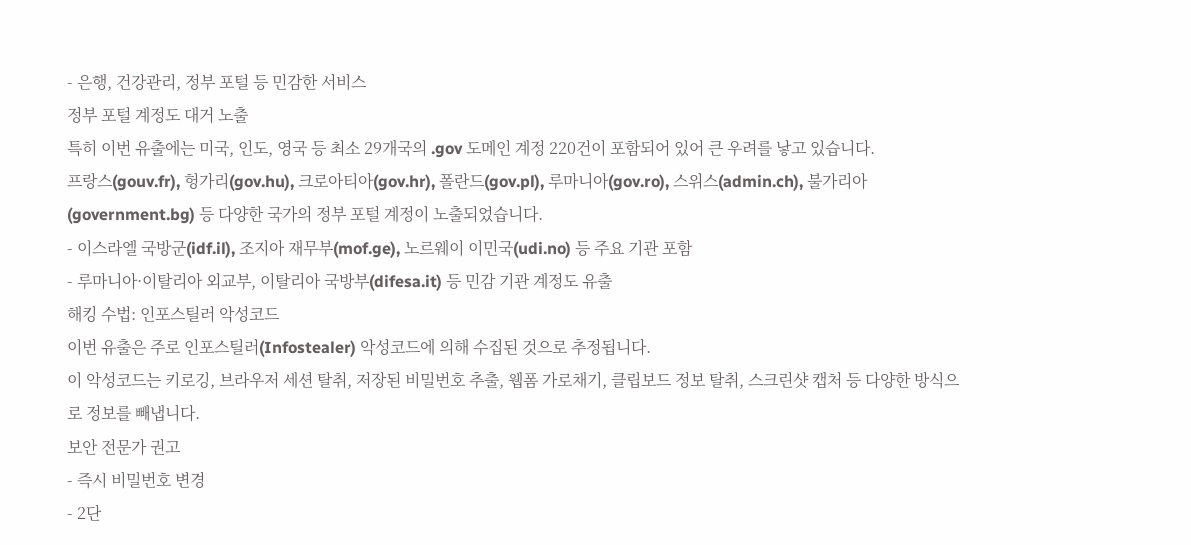- 은행, 건강관리, 정부 포털 등 민감한 서비스
정부 포털 계정도 대거 노출
특히 이번 유출에는 미국, 인도, 영국 등 최소 29개국의 .gov 도메인 계정 220건이 포함되어 있어 큰 우려를 낳고 있습니다.
프랑스(gouv.fr), 헝가리(gov.hu), 크로아티아(gov.hr), 폴란드(gov.pl), 루마니아(gov.ro), 스위스(admin.ch), 불가리아(government.bg) 등 다양한 국가의 정부 포털 계정이 노출되었습니다.
- 이스라엘 국방군(idf.il), 조지아 재무부(mof.ge), 노르웨이 이민국(udi.no) 등 주요 기관 포함
- 루마니아·이탈리아 외교부, 이탈리아 국방부(difesa.it) 등 민감 기관 계정도 유출
해킹 수법: 인포스틸러 악성코드
이번 유출은 주로 인포스틸러(Infostealer) 악성코드에 의해 수집된 것으로 추정됩니다.
이 악성코드는 키로깅, 브라우저 세션 탈취, 저장된 비밀번호 추출, 웹폼 가로채기, 클립보드 정보 탈취, 스크린샷 캡처 등 다양한 방식으로 정보를 빼냅니다.
보안 전문가 권고
- 즉시 비밀번호 변경
- 2단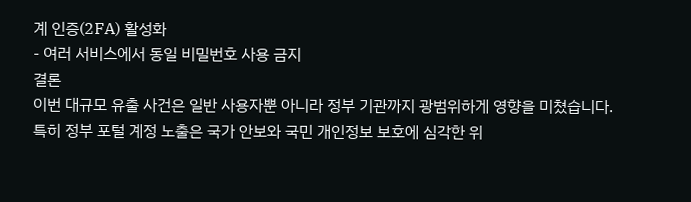계 인증(2FA) 활성화
- 여러 서비스에서 동일 비밀번호 사용 금지
결론
이번 대규모 유출 사건은 일반 사용자뿐 아니라 정부 기관까지 광범위하게 영향을 미쳤습니다.
특히 정부 포털 계정 노출은 국가 안보와 국민 개인정보 보호에 심각한 위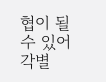협이 될 수 있어 각별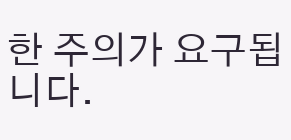한 주의가 요구됩니다.